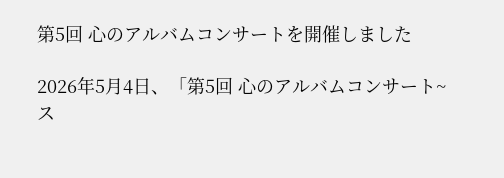第5回 心のアルバムコンサートを開催しました

2026年5月4日、「第5回 心のアルバムコンサート~ス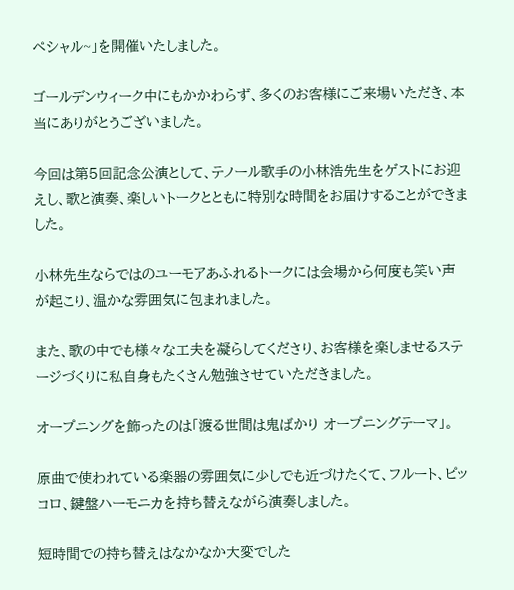ペシャル~」を開催いたしました。

ゴールデンウィーク中にもかかわらず、多くのお客様にご来場いただき、本当にありがとうございました。

今回は第5回記念公演として、テノール歌手の小林浩先生をゲストにお迎えし、歌と演奏、楽しいトークとともに特別な時間をお届けすることができました。

小林先生ならではのユーモアあふれるトークには会場から何度も笑い声が起こり、温かな雰囲気に包まれました。

また、歌の中でも様々な工夫を凝らしてくださり、お客様を楽しませるステージづくりに私自身もたくさん勉強させていただきました。

オープニングを飾ったのは「渡る世間は鬼ばかり オープニングテーマ」。

原曲で使われている楽器の雰囲気に少しでも近づけたくて、フルート、ピッコロ、鍵盤ハーモニカを持ち替えながら演奏しました。

短時間での持ち替えはなかなか大変でした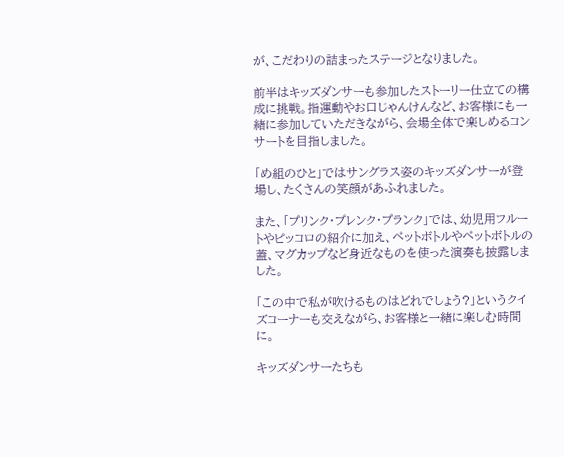が、こだわりの詰まったステージとなりました。

前半はキッズダンサーも参加したストーリー仕立ての構成に挑戦。指運動やお口じゃんけんなど、お客様にも一緒に参加していただきながら、会場全体で楽しめるコンサートを目指しました。

「め組のひと」ではサングラス姿のキッズダンサーが登場し、たくさんの笑顔があふれました。

また、「プリンク・プレンク・プランク」では、幼児用フルートやピッコロの紹介に加え、ペットボトルやペットボトルの蓋、マグカップなど身近なものを使った演奏も披露しました。

「この中で私が吹けるものはどれでしょう?」というクイズコーナーも交えながら、お客様と一緒に楽しむ時間に。

キッズダンサーたちも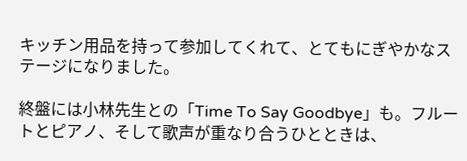キッチン用品を持って参加してくれて、とてもにぎやかなステージになりました。

終盤には小林先生との「Time To Say Goodbye」も。フルートとピアノ、そして歌声が重なり合うひとときは、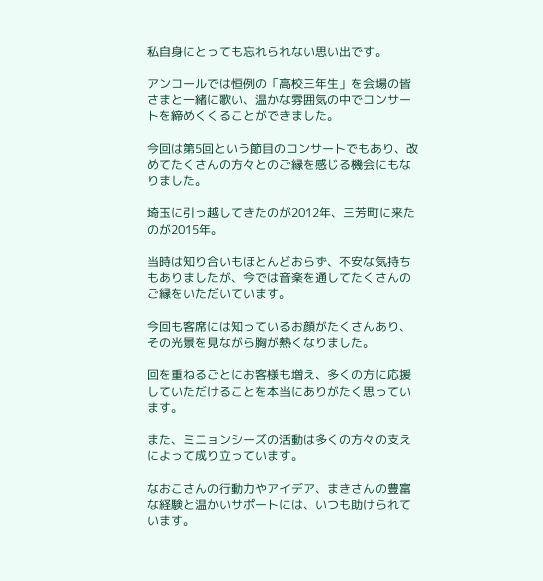私自身にとっても忘れられない思い出です。

アンコールでは恒例の「高校三年生」を会場の皆さまと一緒に歌い、温かな雰囲気の中でコンサートを締めくくることができました。

今回は第5回という節目のコンサートでもあり、改めてたくさんの方々とのご縁を感じる機会にもなりました。

埼玉に引っ越してきたのが2012年、三芳町に来たのが2015年。

当時は知り合いもほとんどおらず、不安な気持ちもありましたが、今では音楽を通してたくさんのご縁をいただいています。

今回も客席には知っているお顔がたくさんあり、その光景を見ながら胸が熱くなりました。

回を重ねるごとにお客様も増え、多くの方に応援していただけることを本当にありがたく思っています。

また、ミニョンシーズの活動は多くの方々の支えによって成り立っています。

なおこさんの行動力やアイデア、まきさんの豊富な経験と温かいサポートには、いつも助けられています。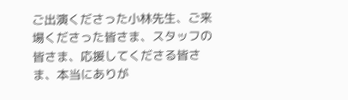ご出演くださった小林先生、ご来場くださった皆さま、スタッフの皆さま、応援してくださる皆さま、本当にありが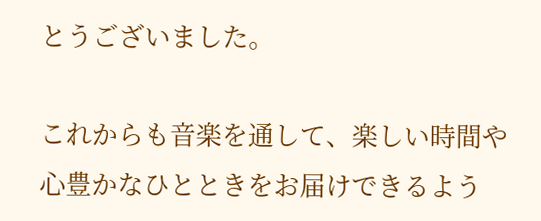とうございました。

これからも音楽を通して、楽しい時間や心豊かなひとときをお届けできるよう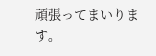頑張ってまいります。